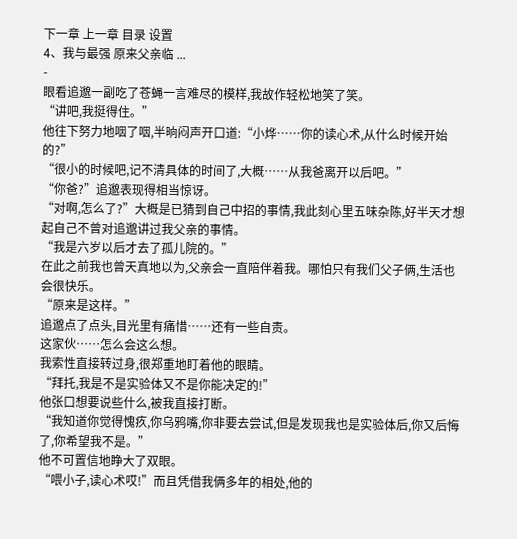下一章 上一章 目录 设置
4、我与最强 原来父亲临 ...
-
眼看追邈一副吃了苍蝇一言难尽的模样,我故作轻松地笑了笑。
“讲吧,我挺得住。”
他往下努力地咽了咽,半晌闷声开口道:“小烨……你的读心术,从什么时候开始的?”
“很小的时候吧,记不清具体的时间了,大概……从我爸离开以后吧。”
“你爸?”追邈表现得相当惊讶。
“对啊,怎么了?”大概是已猜到自己中招的事情,我此刻心里五味杂陈,好半天才想起自己不曾对追邈讲过我父亲的事情。
“我是六岁以后才去了孤儿院的。”
在此之前我也曾天真地以为,父亲会一直陪伴着我。哪怕只有我们父子俩,生活也会很快乐。
“原来是这样。”
追邈点了点头,目光里有痛惜……还有一些自责。
这家伙……怎么会这么想。
我索性直接转过身,很郑重地盯着他的眼睛。
“拜托,我是不是实验体又不是你能决定的!”
他张口想要说些什么,被我直接打断。
“我知道你觉得愧疚,你乌鸦嘴,你非要去尝试,但是发现我也是实验体后,你又后悔了,你希望我不是。”
他不可置信地睁大了双眼。
“喂小子,读心术哎!”而且凭借我俩多年的相处,他的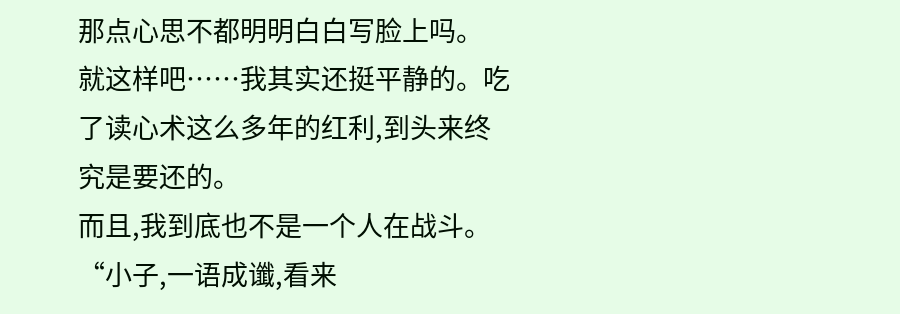那点心思不都明明白白写脸上吗。
就这样吧……我其实还挺平静的。吃了读心术这么多年的红利,到头来终究是要还的。
而且,我到底也不是一个人在战斗。
“小子,一语成谶,看来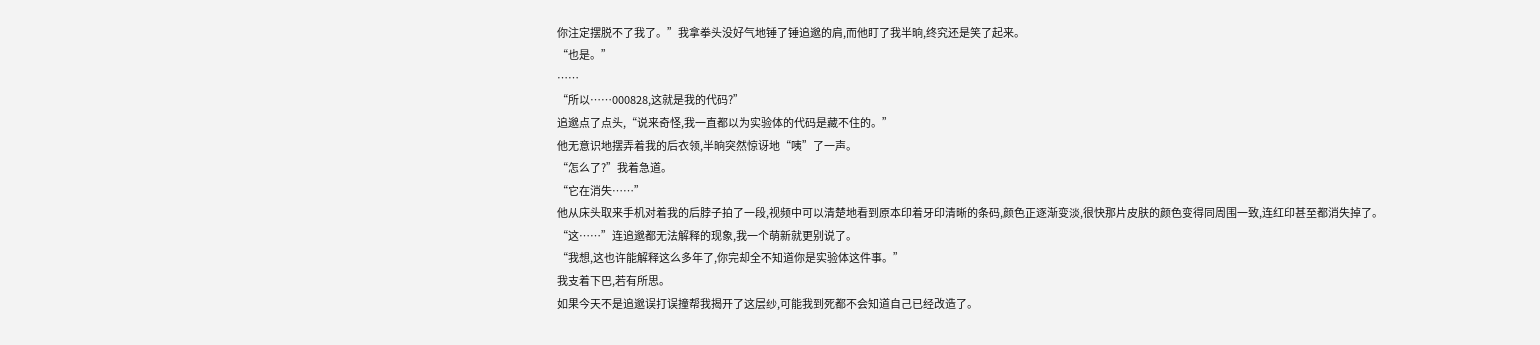你注定摆脱不了我了。”我拿拳头没好气地锤了锤追邈的肩,而他盯了我半晌,终究还是笑了起来。
“也是。”
……
“所以……000828,这就是我的代码?”
追邈点了点头,“说来奇怪,我一直都以为实验体的代码是藏不住的。”
他无意识地摆弄着我的后衣领,半晌突然惊讶地“咦”了一声。
“怎么了?”我着急道。
“它在消失……”
他从床头取来手机对着我的后脖子拍了一段,视频中可以清楚地看到原本印着牙印清晰的条码,颜色正逐渐变淡,很快那片皮肤的颜色变得同周围一致,连红印甚至都消失掉了。
“这……”连追邈都无法解释的现象,我一个萌新就更别说了。
“我想,这也许能解释这么多年了,你完却全不知道你是实验体这件事。”
我支着下巴,若有所思。
如果今天不是追邈误打误撞帮我揭开了这层纱,可能我到死都不会知道自己已经改造了。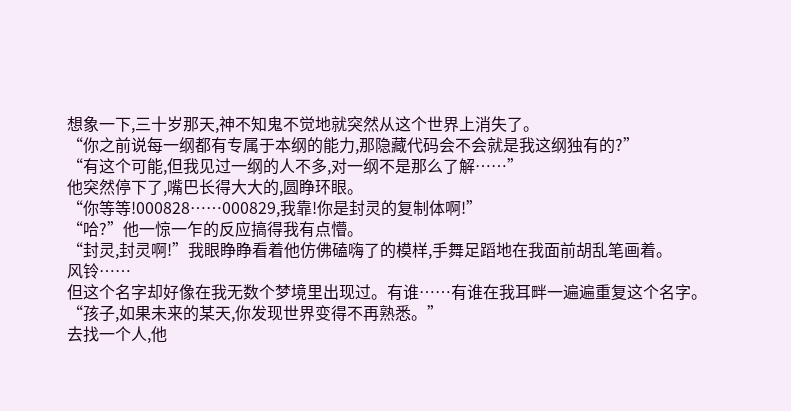想象一下,三十岁那天,神不知鬼不觉地就突然从这个世界上消失了。
“你之前说每一纲都有专属于本纲的能力,那隐藏代码会不会就是我这纲独有的?”
“有这个可能,但我见过一纲的人不多,对一纲不是那么了解……”
他突然停下了,嘴巴长得大大的,圆睁环眼。
“你等等!000828……000829,我靠!你是封灵的复制体啊!”
“哈?”他一惊一乍的反应搞得我有点懵。
“封灵,封灵啊!”我眼睁睁看着他仿佛磕嗨了的模样,手舞足蹈地在我面前胡乱笔画着。
风铃……
但这个名字却好像在我无数个梦境里出现过。有谁……有谁在我耳畔一遍遍重复这个名字。
“孩子,如果未来的某天,你发现世界变得不再熟悉。”
去找一个人,他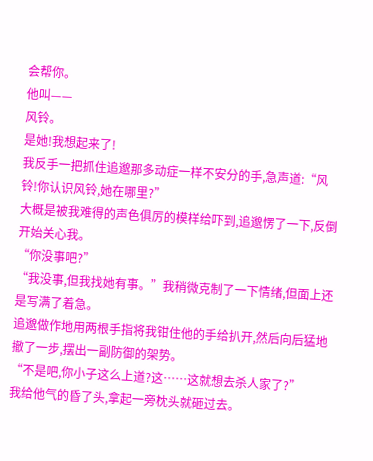会帮你。
他叫——
风铃。
是她!我想起来了!
我反手一把抓住追邈那多动症一样不安分的手,急声道:“风铃!你认识风铃,她在哪里?”
大概是被我难得的声色俱厉的模样给吓到,追邈愣了一下,反倒开始关心我。
“你没事吧?”
“我没事,但我找她有事。”我稍微克制了一下情绪,但面上还是写满了着急。
追邈做作地用两根手指将我钳住他的手给扒开,然后向后猛地撤了一步,摆出一副防御的架势。
“不是吧,你小子这么上道?这……这就想去杀人家了?”
我给他气的昏了头,拿起一旁枕头就砸过去。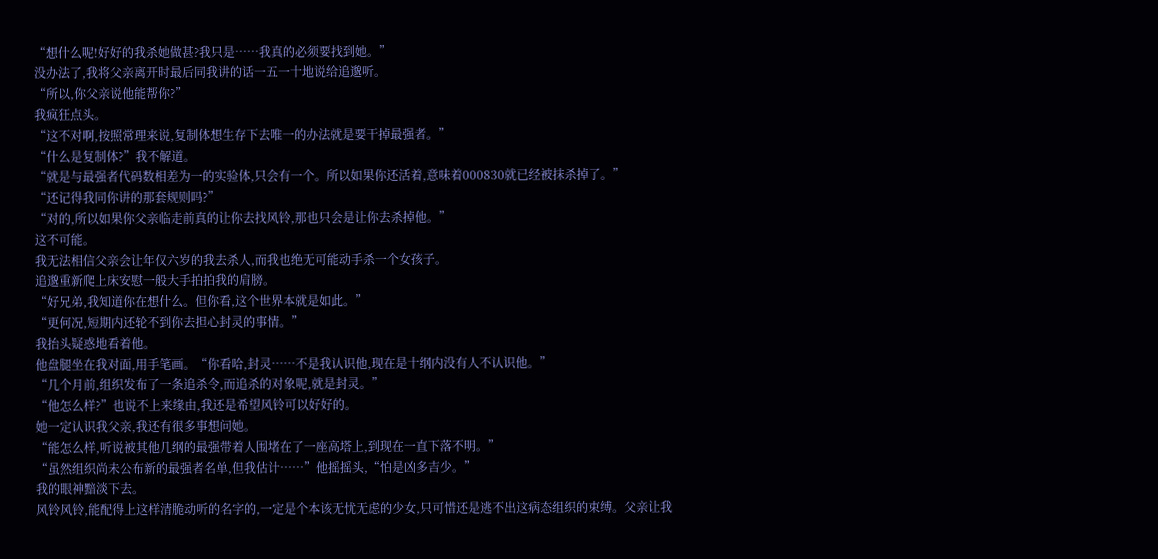“想什么呢!好好的我杀她做甚?我只是……我真的必须要找到她。”
没办法了,我将父亲离开时最后同我讲的话一五一十地说给追邈听。
“所以,你父亲说他能帮你?”
我疯狂点头。
“这不对啊,按照常理来说,复制体想生存下去唯一的办法就是要干掉最强者。”
“什么是复制体?”我不解道。
“就是与最强者代码数相差为一的实验体,只会有一个。所以如果你还活着,意味着000830就已经被抹杀掉了。”
“还记得我同你讲的那套规则吗?”
“对的,所以如果你父亲临走前真的让你去找风铃,那也只会是让你去杀掉他。”
这不可能。
我无法相信父亲会让年仅六岁的我去杀人,而我也绝无可能动手杀一个女孩子。
追邈重新爬上床安慰一般大手拍拍我的肩膀。
“好兄弟,我知道你在想什么。但你看,这个世界本就是如此。”
“更何况,短期内还轮不到你去担心封灵的事情。”
我抬头疑惑地看着他。
他盘腿坐在我对面,用手笔画。“你看哈,封灵……不是我认识他,现在是十纲内没有人不认识他。”
“几个月前,组织发布了一条追杀令,而追杀的对象呢,就是封灵。”
“他怎么样?”也说不上来缘由,我还是希望风铃可以好好的。
她一定认识我父亲,我还有很多事想问她。
“能怎么样,听说被其他几纲的最强带着人围堵在了一座高塔上,到现在一直下落不明。”
“虽然组织尚未公布新的最强者名单,但我估计……”他摇摇头,“怕是凶多吉少。”
我的眼神黯淡下去。
风铃风铃,能配得上这样清脆动听的名字的,一定是个本该无忧无虑的少女,只可惜还是逃不出这病态组织的束缚。父亲让我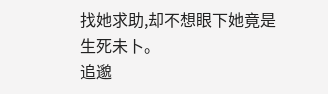找她求助,却不想眼下她竟是生死未卜。
追邈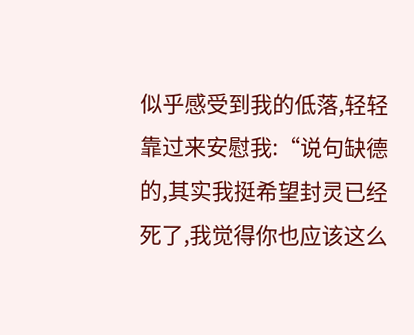似乎感受到我的低落,轻轻靠过来安慰我:“说句缺德的,其实我挺希望封灵已经死了,我觉得你也应该这么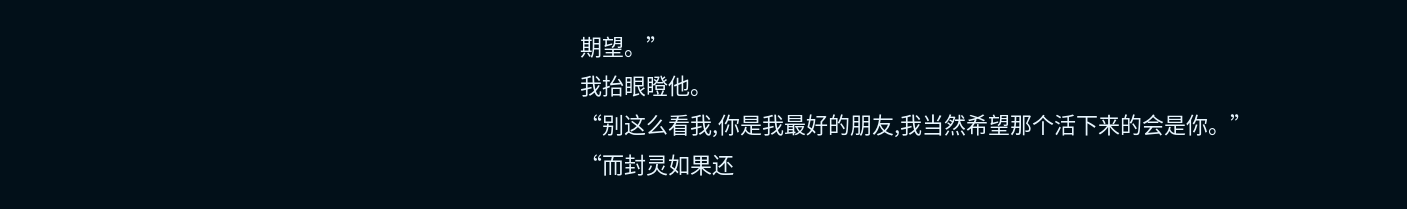期望。”
我抬眼瞪他。
“别这么看我,你是我最好的朋友,我当然希望那个活下来的会是你。”
“而封灵如果还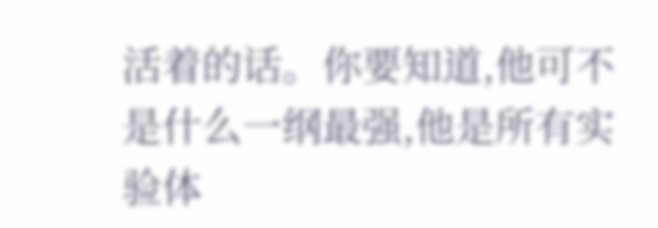活着的话。你要知道,他可不是什么一纲最强,他是所有实验体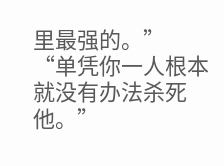里最强的。”
“单凭你一人根本就没有办法杀死他。”